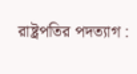রাষ্ট্রপতির পদত্যাগ :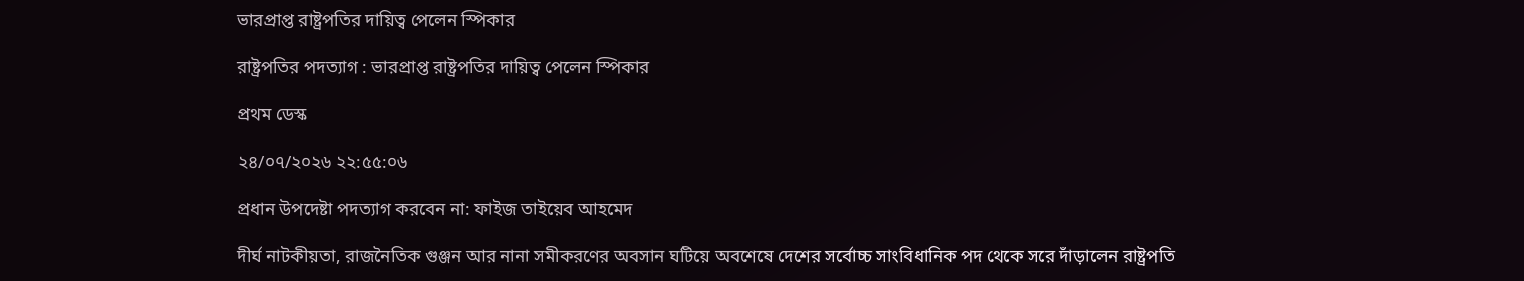ভারপ্রাপ্ত রাষ্ট্রপতির দায়িত্ব পেলেন স্পিকার

রাষ্ট্রপতির পদত্যাগ : ভারপ্রাপ্ত রাষ্ট্রপতির দায়িত্ব পেলেন স্পিকার

প্রথম ডেস্ক

২৪/০৭/২০২৬ ২২:৫৫:০৬

প্রধান উপদেষ্টা পদত্যাগ করবেন না: ফাইজ তাইয়েব আহমেদ

দীর্ঘ নাটকীয়তা, রাজনৈতিক গুঞ্জন আর নানা সমীকরণের অবসান ঘটিয়ে অবশেষে দেশের সর্বোচ্চ সাংবিধানিক পদ থেকে সরে দাঁড়ালেন রাষ্ট্রপতি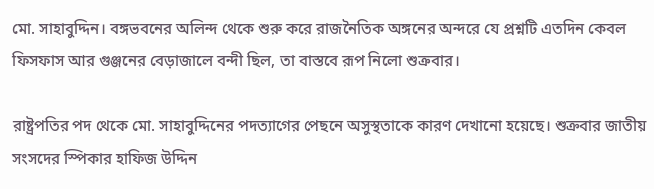মো. সাহাবুদ্দিন। বঙ্গভবনের অলিন্দ থেকে শুরু করে রাজনৈতিক অঙ্গনের অন্দরে যে প্রশ্নটি এতদিন কেবল ফিসফাস আর গুঞ্জনের বেড়াজালে বন্দী ছিল, তা বাস্তবে রূপ নিলো শুক্রবার।

রাষ্ট্রপতির পদ থেকে মো. সাহাবুদ্দিনের পদত্যাগের পেছনে অসুস্থতাকে কারণ দেখানো হয়েছে। শুক্রবার জাতীয় সংসদের স্পিকার হাফিজ উদ্দিন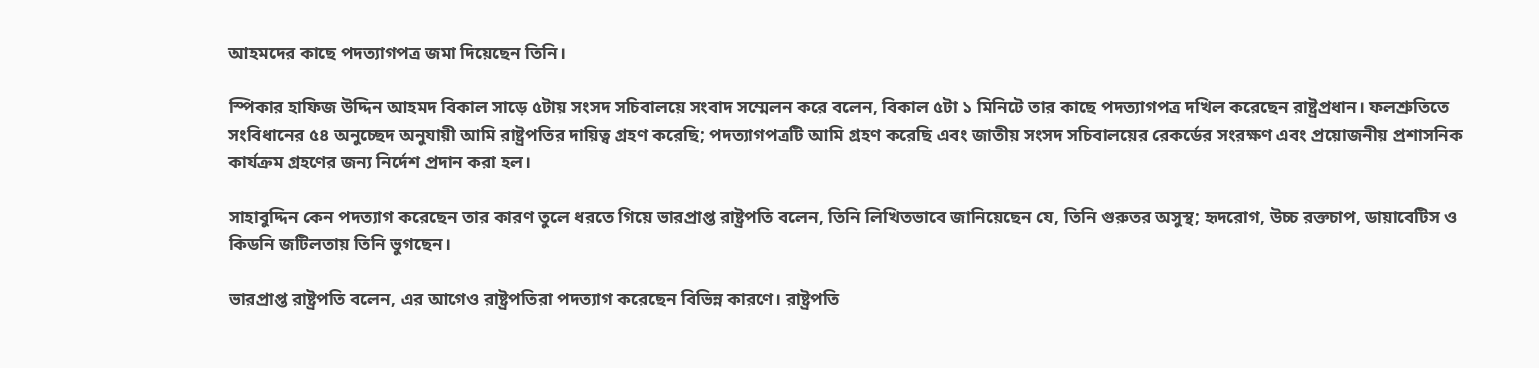আহমদের কাছে পদত্যাগপত্র জমা দিয়েছেন তিনি।

স্পিকার হাফিজ উদ্দিন আহমদ বিকাল সাড়ে ৫টায় সংসদ সচিবালয়ে সংবাদ সম্মেলন করে বলেন, বিকাল ৫টা ১ মিনিটে তার কাছে পদত্যাগপত্র দখিল করেছেন রাষ্ট্রপ্রধান। ফলশ্রুতিতে সংবিধানের ৫৪ অনুচ্ছেদ অনুযায়ী আমি রাষ্ট্রপতির দায়িত্ব গ্রহণ করেছি; পদত্যাগপত্রটি আমি গ্রহণ করেছি এবং জাতীয় সংসদ সচিবালয়ের রেকর্ডের সংরক্ষণ এবং প্রয়োজনীয় প্রশাসনিক কার্যক্রম গ্রহণের জন্য নির্দেশ প্রদান করা হল।

সাহাবুদ্দিন কেন পদত্যাগ করেছেন তার কারণ তুলে ধরতে গিয়ে ভারপ্রাপ্ত রাষ্ট্রপতি বলেন, তিনি লিখিতভাবে জানিয়েছেন যে, তিনি গুরুতর অসুস্থ; হৃদরোগ, উচ্চ রক্তচাপ, ডায়াবেটিস ও কিডনি জটিলতায় তিনি ভুগছেন।

ভারপ্রাপ্ত রাষ্ট্রপতি বলেন, এর আগেও রাষ্ট্রপতিরা পদত্যাগ করেছেন বিভিন্ন কারণে। রাষ্ট্রপতি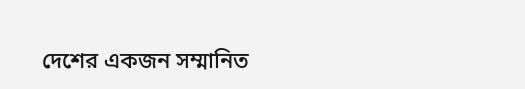দেশের একজন সম্মানিত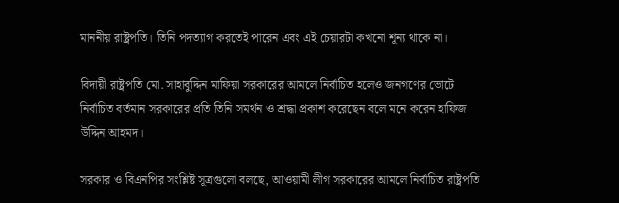মাননীয় রাষ্ট্রপতি। তিনি পদত্যাগ করতেই পারেন এবং এই চেয়ারটা কখনো শূন্য থাকে না।

বিদায়ী রাষ্ট্রপতি মো. সাহাবুদ্দিন মাফিয়া সরকারের আমলে নির্বাচিত হলেও জনগণের ভোটে নির্বাচিত বর্তমান সরকারের প্রতি তিনি সমর্থন ও শ্রদ্ধা প্রকাশ করেছেন বলে মনে করেন হাফিজ উদ্দিন আহমদ।

সরকার ও বিএনপির সংশ্লিষ্ট সূত্রগুলো বলছে, আওয়ামী লীগ সরকারের আমলে নির্বাচিত রাষ্ট্রপতি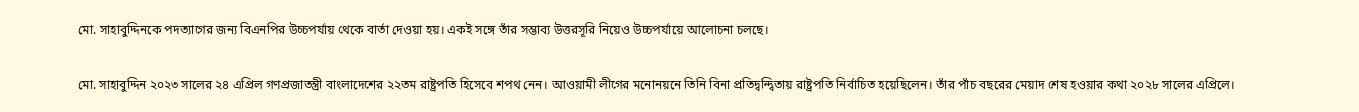মো. সাহাবুদ্দিনকে পদত্যাগের জন্য বিএনপির উচ্চপর্যায় থেকে বার্তা দেওয়া হয়। একই সঙ্গে তাঁর সম্ভাব্য উত্তরসূরি নিয়েও উচ্চপর্যায়ে আলোচনা চলছে।

মো. সাহাবুদ্দিন ২০২৩ সালের ২৪ এপ্রিল গণপ্রজাতন্ত্রী বাংলাদেশের ২২তম রাষ্ট্রপতি হিসেবে শপথ নেন। আওয়ামী লীগের মনোনয়নে তিনি বিনা প্রতিদ্বন্দ্বিতায় রাষ্ট্রপতি নির্বাচিত হয়েছিলেন। তাঁর পাঁচ বছরের মেয়াদ শেষ হওয়ার কথা ২০২৮ সালের এপ্রিলে।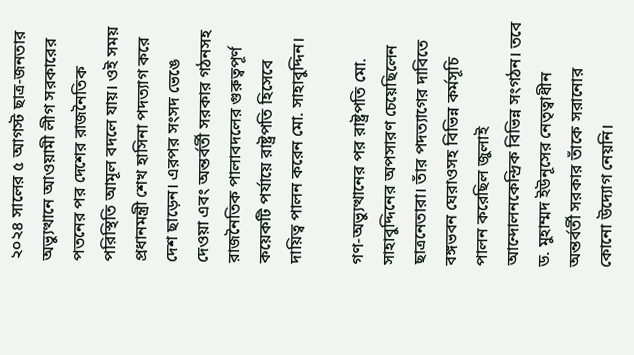২০২৪ সালের ৫ আগস্ট ছাত্র-জনতার অভ্যুত্থানে আওয়ামী লীগ সরকারের পতনের পর দেশের রাজনৈতিক পরিস্থিতি আমূল বদলে যায়। ওই সময় প্রধানমন্ত্রী শেখ হাসিনা পদত্যাগ করে দেশ ছাড়েন। এরপর সংসদ ভেঙে দেওয়া এবং অন্তর্বর্তী সরকার গঠনসহ রাজনৈতিক পালাবদলের গুরুত্বপূর্ণ কয়েকটি পর্যায়ে রাষ্ট্রপতি হিসেবে দায়িত্ব পালন করেন মো. সাহাবুদ্দিন।

গণ-অভ্যুত্থানের পর রাষ্ট্রপতি মো. সাহাবুদ্দিনের অপসারণ চেয়েছিলেন ছাত্রনেতারা। তাঁর পদত্যাগের দাবিতে বঙ্গভবন ঘেরাওসহ বিভিন্ন কর্মসূচি পালন করেছিল জুলাই আন্দোলনকেন্দ্রিক বিভিন্ন সংগঠন। তবে ড. মুহাম্মদ ইউনূসের নেতৃত্বাধীন অন্তর্বর্তী সরকার তাঁকে সরানোর কোনো উদ্যোগ নেয়নি।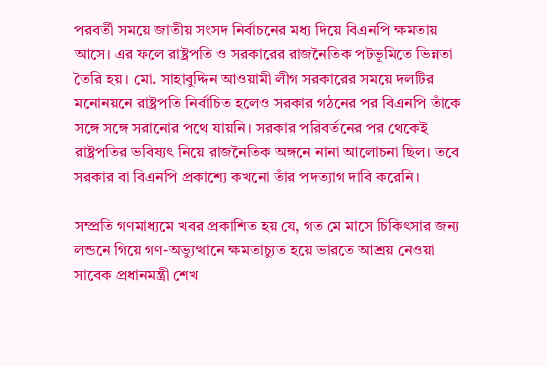পরবর্তী সময়ে জাতীয় সংসদ নির্বাচনের মধ্য দিয়ে বিএনপি ক্ষমতায় আসে। এর ফলে রাষ্ট্রপতি ও সরকারের রাজনৈতিক পটভূমিতে ভিন্নতা তৈরি হয়। মো. সাহাবুদ্দিন আওয়ামী লীগ সরকারের সময়ে দলটির মনোনয়নে রাষ্ট্রপতি নির্বাচিত হলেও সরকার গঠনের পর বিএনপি তাঁকে সঙ্গে সঙ্গে সরানোর পথে যায়নি। সরকার পরিবর্তনের পর থেকেই রাষ্ট্রপতির ভবিষ্যৎ নিয়ে রাজনৈতিক অঙ্গনে নানা আলোচনা ছিল। তবে সরকার বা বিএনপি প্রকাশ্যে কখনো তাঁর পদত্যাগ দাবি করেনি।

সম্প্রতি গণমাধ্যমে খবর প্রকাশিত হয় যে, গত মে মাসে চিকিৎসার জন্য লন্ডনে গিয়ে গণ-অভ্যুত্থানে ক্ষমতাচ্যুত হয়ে ভারতে আশ্রয় নেওয়া সাবেক প্রধানমন্ত্রী শেখ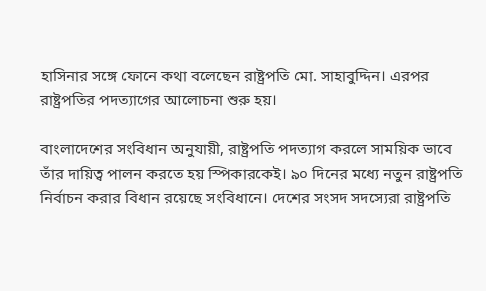হাসিনার সঙ্গে ফোনে কথা বলেছেন রাষ্ট্রপতি মো. সাহাবুদ্দিন। এরপর রাষ্ট্রপতির পদত্যাগের আলোচনা শুরু হয়।

বাংলাদেশের সংবিধান অনুযায়ী, রাষ্ট্রপতি পদত্যাগ করলে সাময়িক ভাবে তাঁর দায়িত্ব পালন করতে হয় স্পিকারকেই। ৯০ দিনের মধ্যে নতুন রাষ্ট্রপতি নির্বাচন করার বিধান রয়েছে সংবিধানে। দেশের সংসদ সদস্যেরা রাষ্ট্রপতি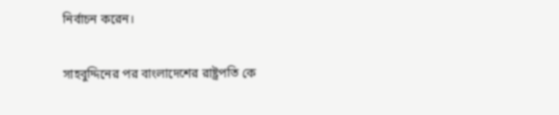নির্বাচন করেন।

সাহবুদ্দিনের পর বাংলাদেশের রাষ্ট্রপতি কে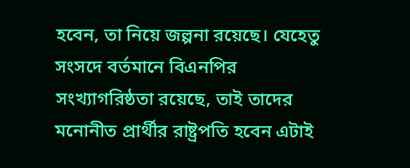হবেন, তা নিয়ে জল্পনা রয়েছে। যেহেতু সংসদে বর্তমানে বিএনপির সংখ্যাগরিষ্ঠতা রয়েছে, তাই তাদের মনোনীত প্রার্থীর রাষ্ট্রপতি হবেন এটাই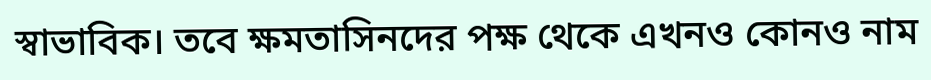স্বাভাবিক। তবে ক্ষমতাসিনদের পক্ষ থেকে এখনও কোনও নাম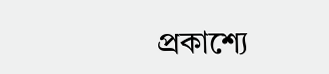প্রকাশ্যে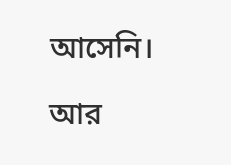আসেনি।

আর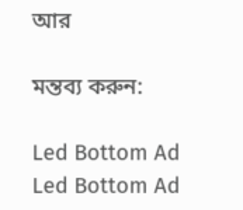আর

মন্তব্য করুন:

Led Bottom Ad
Led Bottom Ad